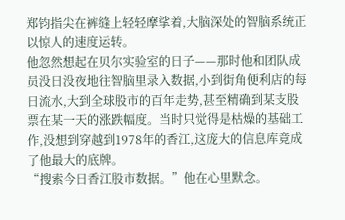郑钧指尖在裤缝上轻轻摩挲着,大脑深处的智脑系统正以惊人的速度运转。
他忽然想起在贝尔实验室的日子——那时他和团队成员没日没夜地往智脑里录入数据,小到街角便利店的每日流水,大到全球股市的百年走势,甚至精确到某支股票在某一天的涨跌幅度。当时只觉得是枯燥的基础工作,没想到穿越到1978年的香江,这庞大的信息库竟成了他最大的底牌。
“搜索今日香江股市数据。”他在心里默念。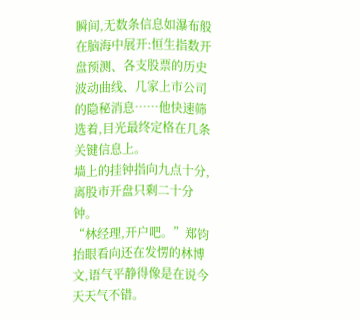瞬间,无数条信息如瀑布般在脑海中展开:恒生指数开盘预测、各支股票的历史波动曲线、几家上市公司的隐秘消息……他快速筛选着,目光最终定格在几条关键信息上。
墙上的挂钟指向九点十分,离股市开盘只剩二十分钟。
“林经理,开户吧。”郑钧抬眼看向还在发愣的林博文,语气平静得像是在说今天天气不错。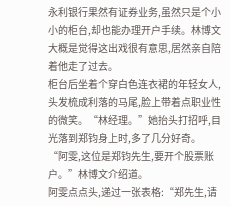永利银行果然有证券业务,虽然只是个小小的柜台,却也能办理开户手续。林博文大概是觉得这出戏很有意思,居然亲自陪着他走了过去。
柜台后坐着个穿白色连衣裙的年轻女人,头发梳成利落的马尾,脸上带着点职业性的微笑。“林经理。”她抬头打招呼,目光落到郑钧身上时,多了几分好奇。
“阿雯,这位是郑钧先生,要开个股票账户。”林博文介绍道。
阿雯点点头,递过一张表格:“郑先生,请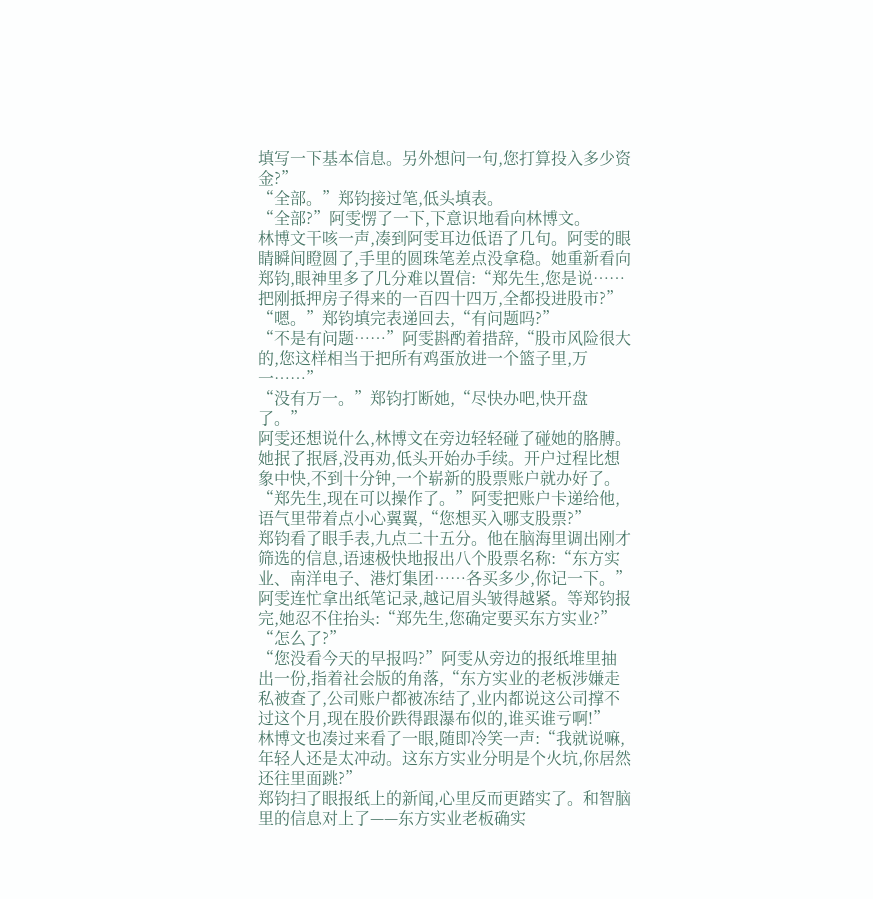填写一下基本信息。另外想问一句,您打算投入多少资金?”
“全部。”郑钧接过笔,低头填表。
“全部?”阿雯愣了一下,下意识地看向林博文。
林博文干咳一声,凑到阿雯耳边低语了几句。阿雯的眼睛瞬间瞪圆了,手里的圆珠笔差点没拿稳。她重新看向郑钧,眼神里多了几分难以置信:“郑先生,您是说……把刚抵押房子得来的一百四十四万,全都投进股市?”
“嗯。”郑钧填完表递回去,“有问题吗?”
“不是有问题……”阿雯斟酌着措辞,“股市风险很大的,您这样相当于把所有鸡蛋放进一个篮子里,万一……”
“没有万一。”郑钧打断她,“尽快办吧,快开盘了。”
阿雯还想说什么,林博文在旁边轻轻碰了碰她的胳膊。她抿了抿唇,没再劝,低头开始办手续。开户过程比想象中快,不到十分钟,一个崭新的股票账户就办好了。
“郑先生,现在可以操作了。”阿雯把账户卡递给他,语气里带着点小心翼翼,“您想买入哪支股票?”
郑钧看了眼手表,九点二十五分。他在脑海里调出刚才筛选的信息,语速极快地报出八个股票名称:“东方实业、南洋电子、港灯集团……各买多少,你记一下。”
阿雯连忙拿出纸笔记录,越记眉头皱得越紧。等郑钧报完,她忍不住抬头:“郑先生,您确定要买东方实业?”
“怎么了?”
“您没看今天的早报吗?”阿雯从旁边的报纸堆里抽出一份,指着社会版的角落,“东方实业的老板涉嫌走私被查了,公司账户都被冻结了,业内都说这公司撑不过这个月,现在股价跌得跟瀑布似的,谁买谁亏啊!”
林博文也凑过来看了一眼,随即冷笑一声:“我就说嘛,年轻人还是太冲动。这东方实业分明是个火坑,你居然还往里面跳?”
郑钧扫了眼报纸上的新闻,心里反而更踏实了。和智脑里的信息对上了——东方实业老板确实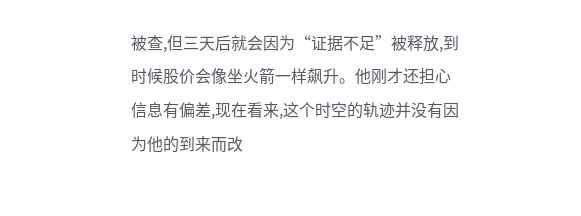被查,但三天后就会因为“证据不足”被释放,到时候股价会像坐火箭一样飙升。他刚才还担心信息有偏差,现在看来,这个时空的轨迹并没有因为他的到来而改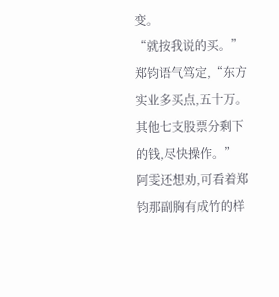变。
“就按我说的买。”郑钧语气笃定,“东方实业多买点,五十万。其他七支股票分剩下的钱,尽快操作。”
阿雯还想劝,可看着郑钧那副胸有成竹的样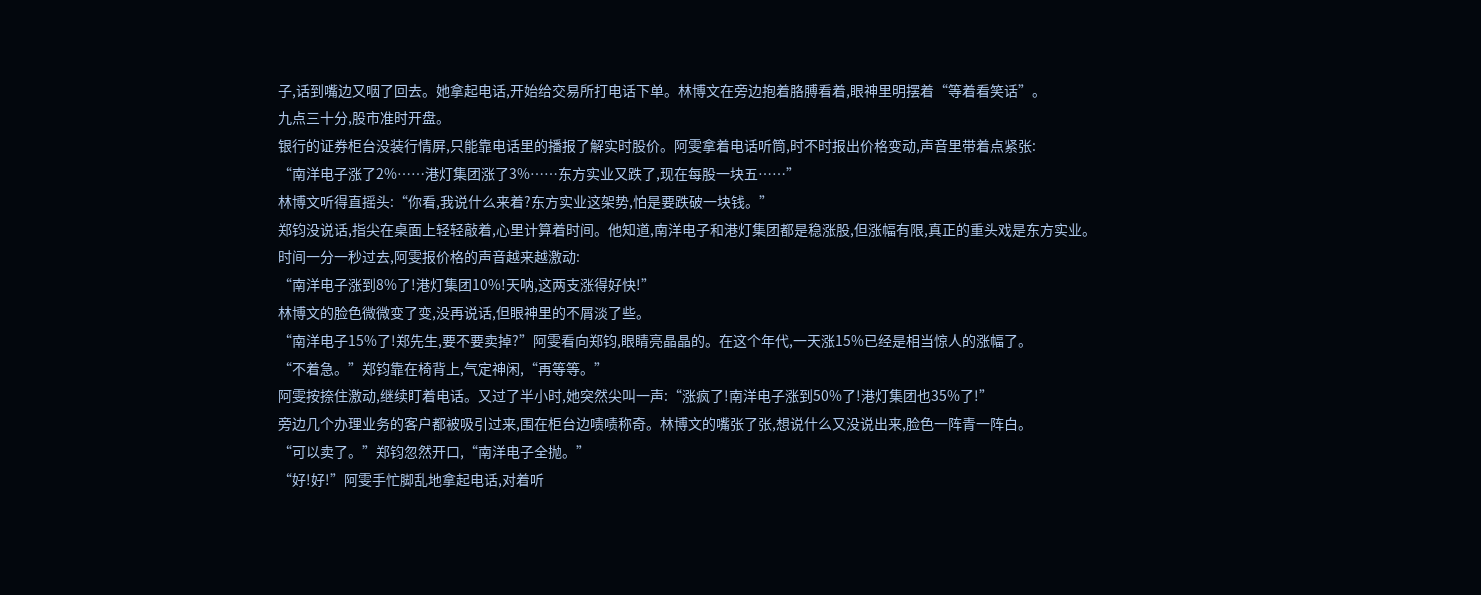子,话到嘴边又咽了回去。她拿起电话,开始给交易所打电话下单。林博文在旁边抱着胳膊看着,眼神里明摆着“等着看笑话”。
九点三十分,股市准时开盘。
银行的证券柜台没装行情屏,只能靠电话里的播报了解实时股价。阿雯拿着电话听筒,时不时报出价格变动,声音里带着点紧张:
“南洋电子涨了2%……港灯集团涨了3%……东方实业又跌了,现在每股一块五……”
林博文听得直摇头:“你看,我说什么来着?东方实业这架势,怕是要跌破一块钱。”
郑钧没说话,指尖在桌面上轻轻敲着,心里计算着时间。他知道,南洋电子和港灯集团都是稳涨股,但涨幅有限,真正的重头戏是东方实业。
时间一分一秒过去,阿雯报价格的声音越来越激动:
“南洋电子涨到8%了!港灯集团10%!天呐,这两支涨得好快!”
林博文的脸色微微变了变,没再说话,但眼神里的不屑淡了些。
“南洋电子15%了!郑先生,要不要卖掉?”阿雯看向郑钧,眼睛亮晶晶的。在这个年代,一天涨15%已经是相当惊人的涨幅了。
“不着急。”郑钧靠在椅背上,气定神闲,“再等等。”
阿雯按捺住激动,继续盯着电话。又过了半小时,她突然尖叫一声:“涨疯了!南洋电子涨到50%了!港灯集团也35%了!”
旁边几个办理业务的客户都被吸引过来,围在柜台边啧啧称奇。林博文的嘴张了张,想说什么又没说出来,脸色一阵青一阵白。
“可以卖了。”郑钧忽然开口,“南洋电子全抛。”
“好!好!”阿雯手忙脚乱地拿起电话,对着听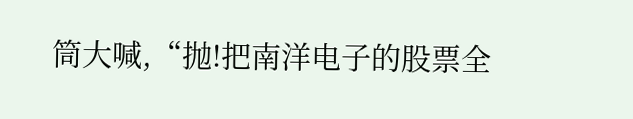筒大喊,“抛!把南洋电子的股票全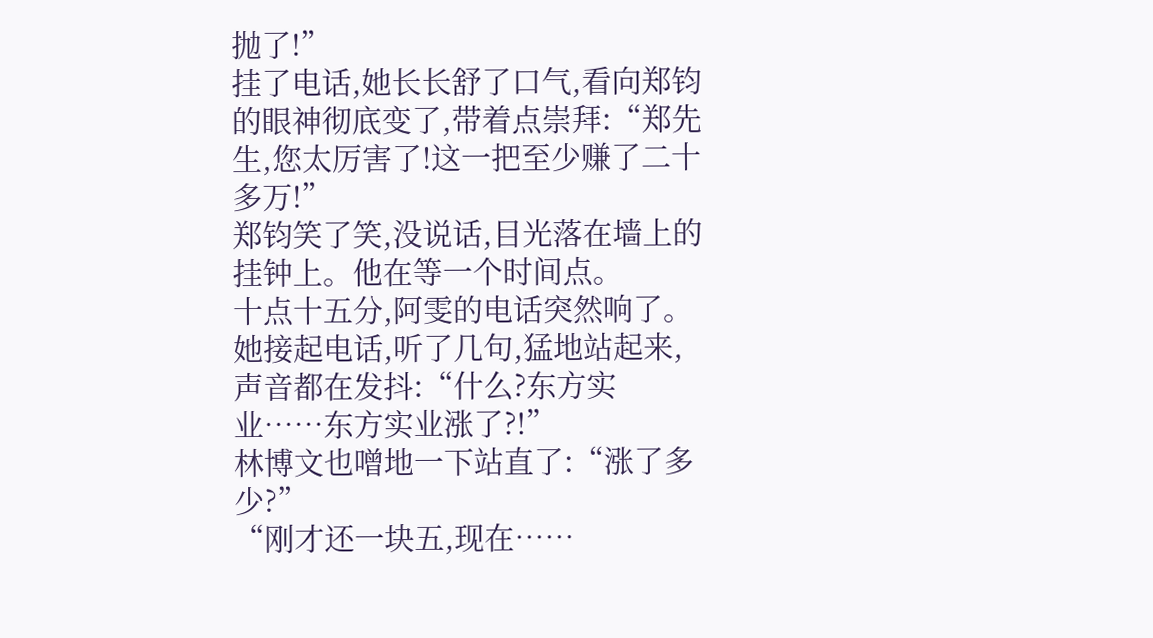抛了!”
挂了电话,她长长舒了口气,看向郑钧的眼神彻底变了,带着点崇拜:“郑先生,您太厉害了!这一把至少赚了二十多万!”
郑钧笑了笑,没说话,目光落在墙上的挂钟上。他在等一个时间点。
十点十五分,阿雯的电话突然响了。她接起电话,听了几句,猛地站起来,声音都在发抖:“什么?东方实业……东方实业涨了?!”
林博文也噌地一下站直了:“涨了多少?”
“刚才还一块五,现在……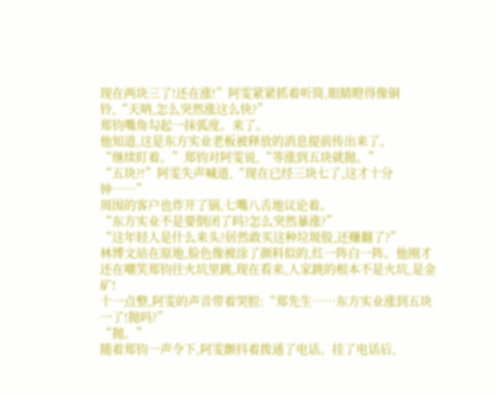现在两块三了!还在涨!”阿雯紧紧抓着听筒,眼睛瞪得像铜铃,“天呐,怎么突然涨这么快?”
郑钧嘴角勾起一抹弧度。来了。
他知道,这是东方实业老板被释放的消息提前传出来了。
“继续盯着。”郑钧对阿雯说,“等涨到五块就抛。”
“五块?!”阿雯失声喊道,“现在已经三块七了,这才十分钟……”
周围的客户也炸开了锅,七嘴八舌地议论着。
“东方实业不是要倒闭了吗?怎么突然暴涨?”
“这年轻人是什么来头?居然敢买这种垃圾股,还赚翻了?”
林博文站在原地,脸色像被涂了颜料似的,红一阵白一阵。他刚才还在嘲笑郑钧往火坑里跳,现在看来,人家跳的根本不是火坑,是金矿!
十一点整,阿雯的声音带着哭腔:“郑先生……东方实业涨到五块一了!抛吗?”
“抛。”
随着郑钧一声令下,阿雯颤抖着拨通了电话。挂了电话后,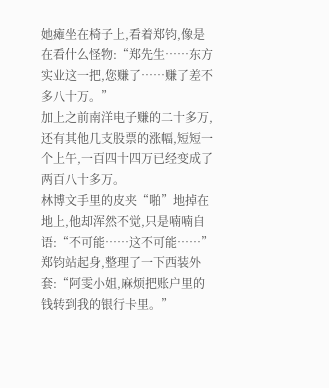她瘫坐在椅子上,看着郑钧,像是在看什么怪物:“郑先生……东方实业这一把,您赚了……赚了差不多八十万。”
加上之前南洋电子赚的二十多万,还有其他几支股票的涨幅,短短一个上午,一百四十四万已经变成了两百八十多万。
林博文手里的皮夹“啪”地掉在地上,他却浑然不觉,只是喃喃自语:“不可能……这不可能……”
郑钧站起身,整理了一下西装外套:“阿雯小姐,麻烦把账户里的钱转到我的银行卡里。”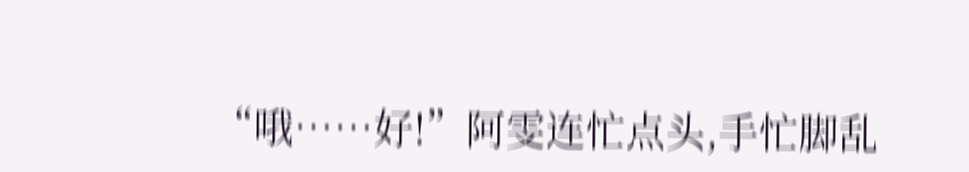“哦……好!”阿雯连忙点头,手忙脚乱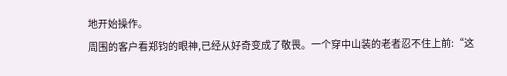地开始操作。
周围的客户看郑钧的眼神,已经从好奇变成了敬畏。一个穿中山装的老者忍不住上前:“这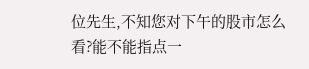位先生,不知您对下午的股市怎么看?能不能指点一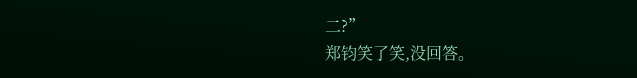二?”
郑钧笑了笑,没回答。